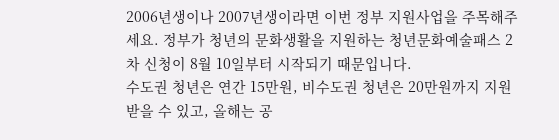2006년생이나 2007년생이라면 이번 정부 지원사업을 주목해주세요. 정부가 청년의 문화생활을 지원하는 청년문화예술패스 2차 신청이 8월 10일부터 시작되기 때문입니다.
수도권 청년은 연간 15만원, 비수도권 청년은 20만원까지 지원받을 수 있고, 올해는 공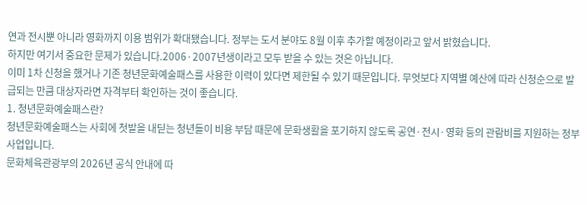연과 전시뿐 아니라 영화까지 이용 범위가 확대됐습니다. 정부는 도서 분야도 8월 이후 추가할 예정이라고 앞서 밝혔습니다.
하지만 여기서 중요한 문제가 있습니다.2006·2007년생이라고 모두 받을 수 있는 것은 아닙니다.
이미 1차 신청을 했거나 기존 청년문화예술패스를 사용한 이력이 있다면 제한될 수 있기 때문입니다. 무엇보다 지역별 예산에 따라 신청순으로 발급되는 만큼 대상자라면 자격부터 확인하는 것이 좋습니다.
1. 청년문화예술패스란?
청년문화예술패스는 사회에 첫발을 내딛는 청년들이 비용 부담 때문에 문화생활을 포기하지 않도록 공연·전시·영화 등의 관람비를 지원하는 정부 사업입니다.
문화체육관광부의 2026년 공식 안내에 따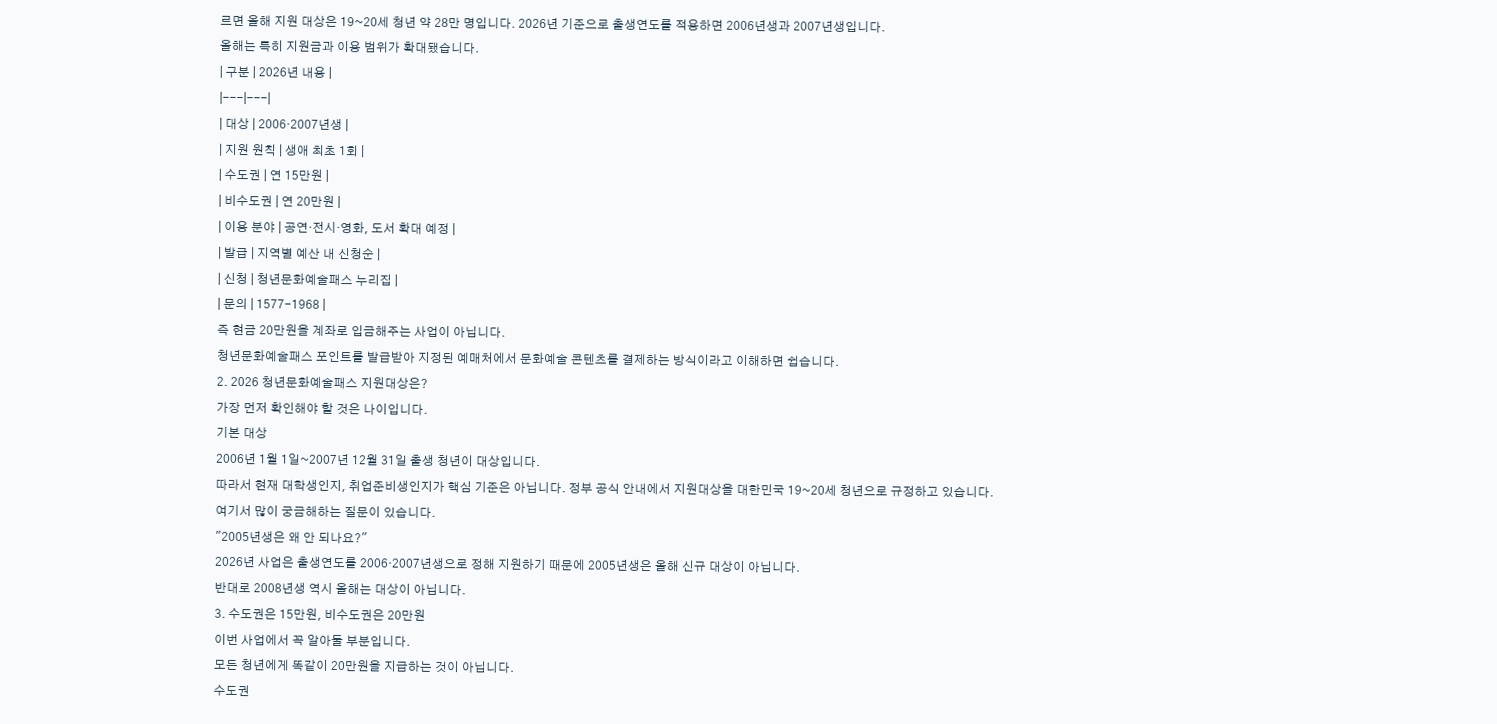르면 올해 지원 대상은 19~20세 청년 약 28만 명입니다. 2026년 기준으로 출생연도를 적용하면 2006년생과 2007년생입니다.
올해는 특히 지원금과 이용 범위가 확대됐습니다.
| 구분 | 2026년 내용 |
|---|---|
| 대상 | 2006·2007년생 |
| 지원 원칙 | 생애 최초 1회 |
| 수도권 | 연 15만원 |
| 비수도권 | 연 20만원 |
| 이용 분야 | 공연·전시·영화, 도서 확대 예정 |
| 발급 | 지역별 예산 내 신청순 |
| 신청 | 청년문화예술패스 누리집 |
| 문의 | 1577-1968 |
즉 현금 20만원을 계좌로 입금해주는 사업이 아닙니다.
청년문화예술패스 포인트를 발급받아 지정된 예매처에서 문화예술 콘텐츠를 결제하는 방식이라고 이해하면 쉽습니다.
2. 2026 청년문화예술패스 지원대상은?
가장 먼저 확인해야 할 것은 나이입니다.
기본 대상
2006년 1월 1일~2007년 12월 31일 출생 청년이 대상입니다.
따라서 현재 대학생인지, 취업준비생인지가 핵심 기준은 아닙니다. 정부 공식 안내에서 지원대상을 대한민국 19~20세 청년으로 규정하고 있습니다.
여기서 많이 궁금해하는 질문이 있습니다.
"2005년생은 왜 안 되나요?"
2026년 사업은 출생연도를 2006·2007년생으로 정해 지원하기 때문에 2005년생은 올해 신규 대상이 아닙니다.
반대로 2008년생 역시 올해는 대상이 아닙니다.
3. 수도권은 15만원, 비수도권은 20만원
이번 사업에서 꼭 알아둘 부분입니다.
모든 청년에게 똑같이 20만원을 지급하는 것이 아닙니다.
수도권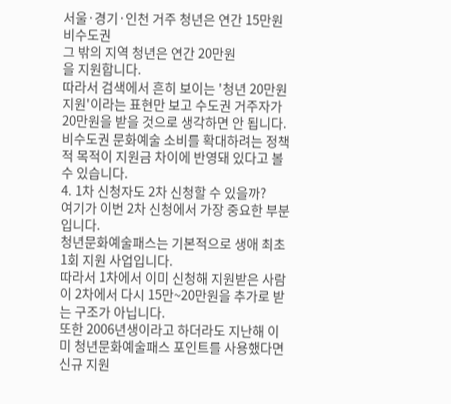서울·경기·인천 거주 청년은 연간 15만원
비수도권
그 밖의 지역 청년은 연간 20만원
을 지원합니다.
따라서 검색에서 흔히 보이는 '청년 20만원 지원'이라는 표현만 보고 수도권 거주자가 20만원을 받을 것으로 생각하면 안 됩니다.
비수도권 문화예술 소비를 확대하려는 정책적 목적이 지원금 차이에 반영돼 있다고 볼 수 있습니다.
4. 1차 신청자도 2차 신청할 수 있을까?
여기가 이번 2차 신청에서 가장 중요한 부분입니다.
청년문화예술패스는 기본적으로 생애 최초 1회 지원 사업입니다.
따라서 1차에서 이미 신청해 지원받은 사람이 2차에서 다시 15만~20만원을 추가로 받는 구조가 아닙니다.
또한 2006년생이라고 하더라도 지난해 이미 청년문화예술패스 포인트를 사용했다면 신규 지원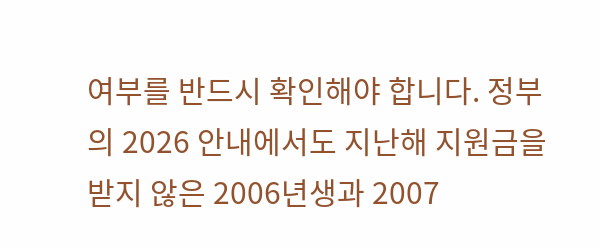여부를 반드시 확인해야 합니다. 정부의 2026 안내에서도 지난해 지원금을 받지 않은 2006년생과 2007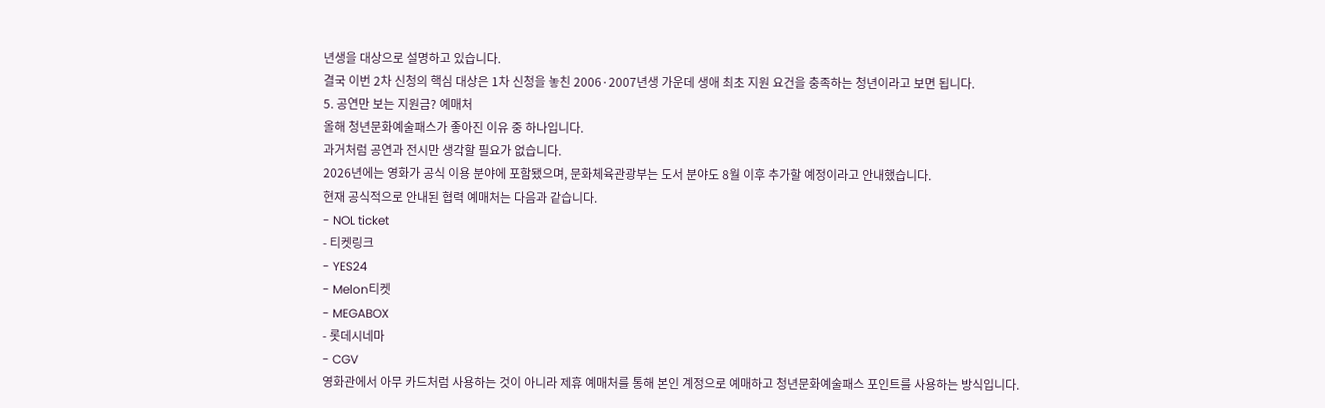년생을 대상으로 설명하고 있습니다.
결국 이번 2차 신청의 핵심 대상은 1차 신청을 놓친 2006·2007년생 가운데 생애 최초 지원 요건을 충족하는 청년이라고 보면 됩니다.
5. 공연만 보는 지원금? 예매처
올해 청년문화예술패스가 좋아진 이유 중 하나입니다.
과거처럼 공연과 전시만 생각할 필요가 없습니다.
2026년에는 영화가 공식 이용 분야에 포함됐으며, 문화체육관광부는 도서 분야도 8월 이후 추가할 예정이라고 안내했습니다.
현재 공식적으로 안내된 협력 예매처는 다음과 같습니다.
- NOL ticket
- 티켓링크
- YES24
- Melon티켓
- MEGABOX
- 롯데시네마
- CGV
영화관에서 아무 카드처럼 사용하는 것이 아니라 제휴 예매처를 통해 본인 계정으로 예매하고 청년문화예술패스 포인트를 사용하는 방식입니다.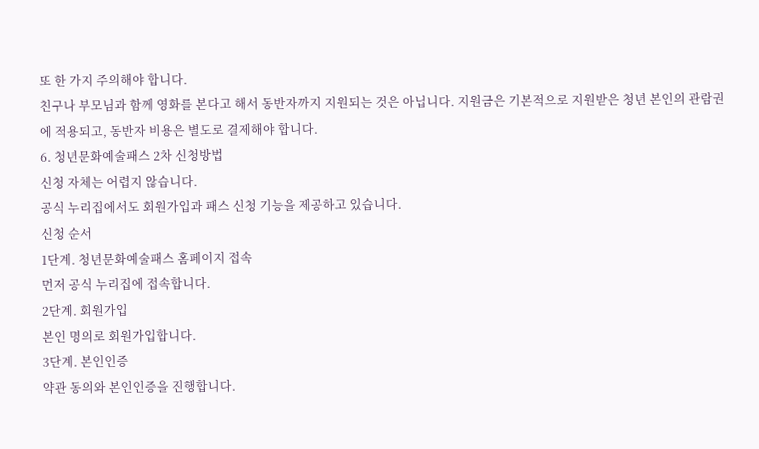또 한 가지 주의해야 합니다.
친구나 부모님과 함께 영화를 본다고 해서 동반자까지 지원되는 것은 아닙니다. 지원금은 기본적으로 지원받은 청년 본인의 관람권에 적용되고, 동반자 비용은 별도로 결제해야 합니다.
6. 청년문화예술패스 2차 신청방법
신청 자체는 어렵지 않습니다.
공식 누리집에서도 회원가입과 패스 신청 기능을 제공하고 있습니다.
신청 순서
1단계. 청년문화예술패스 홈페이지 접속
먼저 공식 누리집에 접속합니다.
2단계. 회원가입
본인 명의로 회원가입합니다.
3단계. 본인인증
약관 동의와 본인인증을 진행합니다.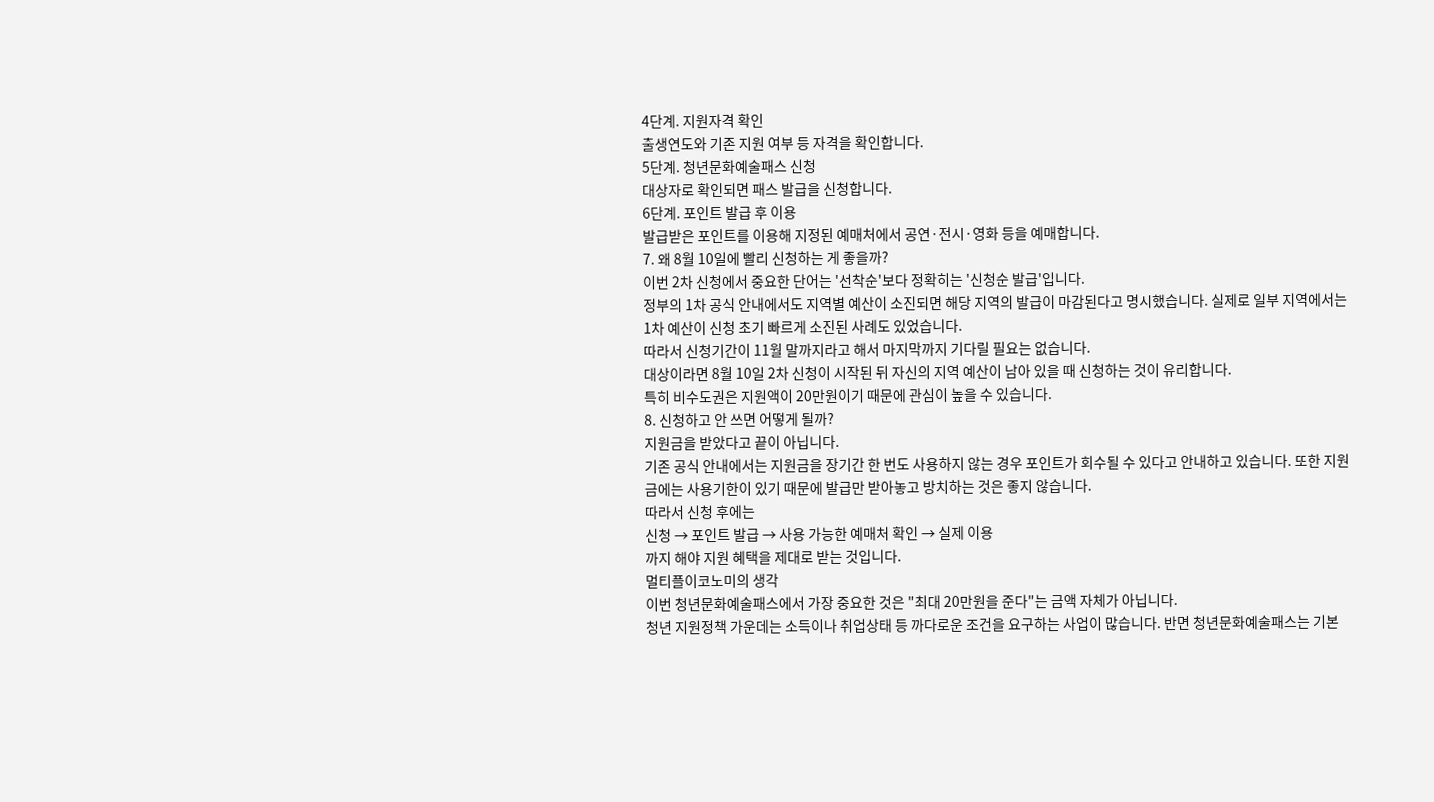4단계. 지원자격 확인
출생연도와 기존 지원 여부 등 자격을 확인합니다.
5단계. 청년문화예술패스 신청
대상자로 확인되면 패스 발급을 신청합니다.
6단계. 포인트 발급 후 이용
발급받은 포인트를 이용해 지정된 예매처에서 공연·전시·영화 등을 예매합니다.
7. 왜 8월 10일에 빨리 신청하는 게 좋을까?
이번 2차 신청에서 중요한 단어는 '선착순'보다 정확히는 '신청순 발급'입니다.
정부의 1차 공식 안내에서도 지역별 예산이 소진되면 해당 지역의 발급이 마감된다고 명시했습니다. 실제로 일부 지역에서는 1차 예산이 신청 초기 빠르게 소진된 사례도 있었습니다.
따라서 신청기간이 11월 말까지라고 해서 마지막까지 기다릴 필요는 없습니다.
대상이라면 8월 10일 2차 신청이 시작된 뒤 자신의 지역 예산이 남아 있을 때 신청하는 것이 유리합니다.
특히 비수도권은 지원액이 20만원이기 때문에 관심이 높을 수 있습니다.
8. 신청하고 안 쓰면 어떻게 될까?
지원금을 받았다고 끝이 아닙니다.
기존 공식 안내에서는 지원금을 장기간 한 번도 사용하지 않는 경우 포인트가 회수될 수 있다고 안내하고 있습니다. 또한 지원금에는 사용기한이 있기 때문에 발급만 받아놓고 방치하는 것은 좋지 않습니다.
따라서 신청 후에는
신청 → 포인트 발급 → 사용 가능한 예매처 확인 → 실제 이용
까지 해야 지원 혜택을 제대로 받는 것입니다.
멀티플이코노미의 생각
이번 청년문화예술패스에서 가장 중요한 것은 "최대 20만원을 준다"는 금액 자체가 아닙니다.
청년 지원정책 가운데는 소득이나 취업상태 등 까다로운 조건을 요구하는 사업이 많습니다. 반면 청년문화예술패스는 기본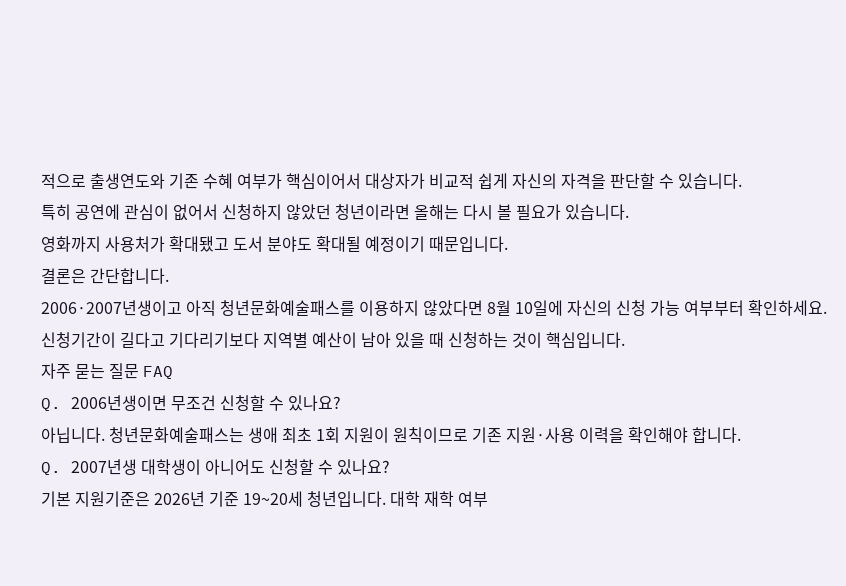적으로 출생연도와 기존 수혜 여부가 핵심이어서 대상자가 비교적 쉽게 자신의 자격을 판단할 수 있습니다.
특히 공연에 관심이 없어서 신청하지 않았던 청년이라면 올해는 다시 볼 필요가 있습니다.
영화까지 사용처가 확대됐고 도서 분야도 확대될 예정이기 때문입니다.
결론은 간단합니다.
2006·2007년생이고 아직 청년문화예술패스를 이용하지 않았다면 8월 10일에 자신의 신청 가능 여부부터 확인하세요.
신청기간이 길다고 기다리기보다 지역별 예산이 남아 있을 때 신청하는 것이 핵심입니다.
자주 묻는 질문 FAQ
Q. 2006년생이면 무조건 신청할 수 있나요?
아닙니다. 청년문화예술패스는 생애 최초 1회 지원이 원칙이므로 기존 지원·사용 이력을 확인해야 합니다.
Q. 2007년생 대학생이 아니어도 신청할 수 있나요?
기본 지원기준은 2026년 기준 19~20세 청년입니다. 대학 재학 여부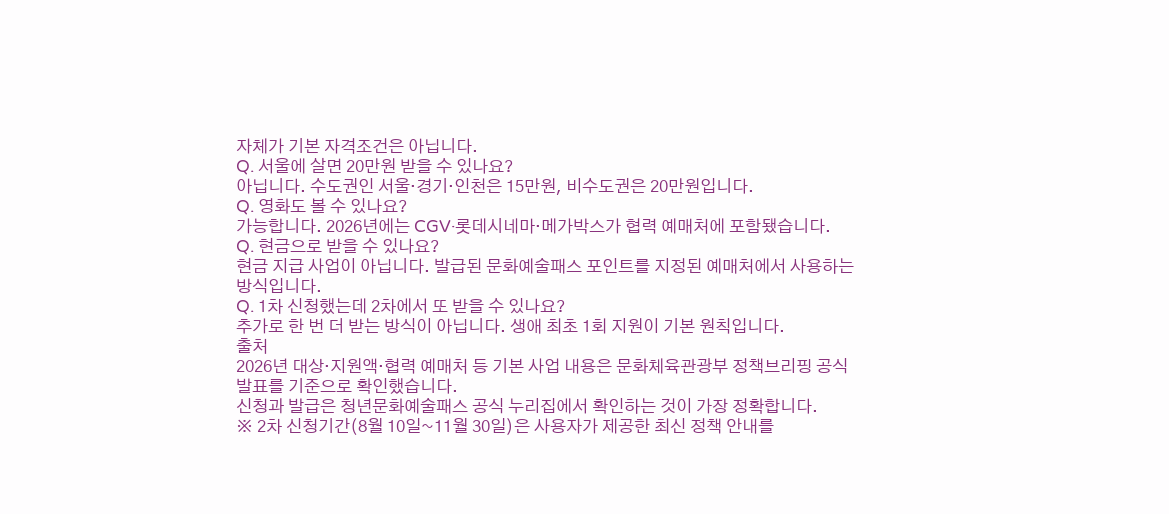자체가 기본 자격조건은 아닙니다.
Q. 서울에 살면 20만원 받을 수 있나요?
아닙니다. 수도권인 서울·경기·인천은 15만원, 비수도권은 20만원입니다.
Q. 영화도 볼 수 있나요?
가능합니다. 2026년에는 CGV·롯데시네마·메가박스가 협력 예매처에 포함됐습니다.
Q. 현금으로 받을 수 있나요?
현금 지급 사업이 아닙니다. 발급된 문화예술패스 포인트를 지정된 예매처에서 사용하는 방식입니다.
Q. 1차 신청했는데 2차에서 또 받을 수 있나요?
추가로 한 번 더 받는 방식이 아닙니다. 생애 최초 1회 지원이 기본 원칙입니다.
출처
2026년 대상·지원액·협력 예매처 등 기본 사업 내용은 문화체육관광부 정책브리핑 공식 발표를 기준으로 확인했습니다.
신청과 발급은 청년문화예술패스 공식 누리집에서 확인하는 것이 가장 정확합니다.
※ 2차 신청기간(8월 10일~11월 30일)은 사용자가 제공한 최신 정책 안내를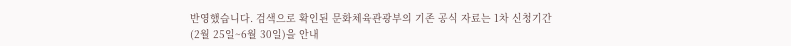반영했습니다. 검색으로 확인된 문화체육관광부의 기존 공식 자료는 1차 신청기간(2월 25일~6월 30일)을 안내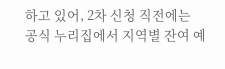하고 있어, 2차 신청 직전에는 공식 누리집에서 지역별 잔여 예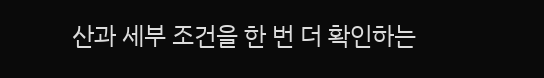산과 세부 조건을 한 번 더 확인하는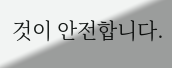것이 안전합니다.